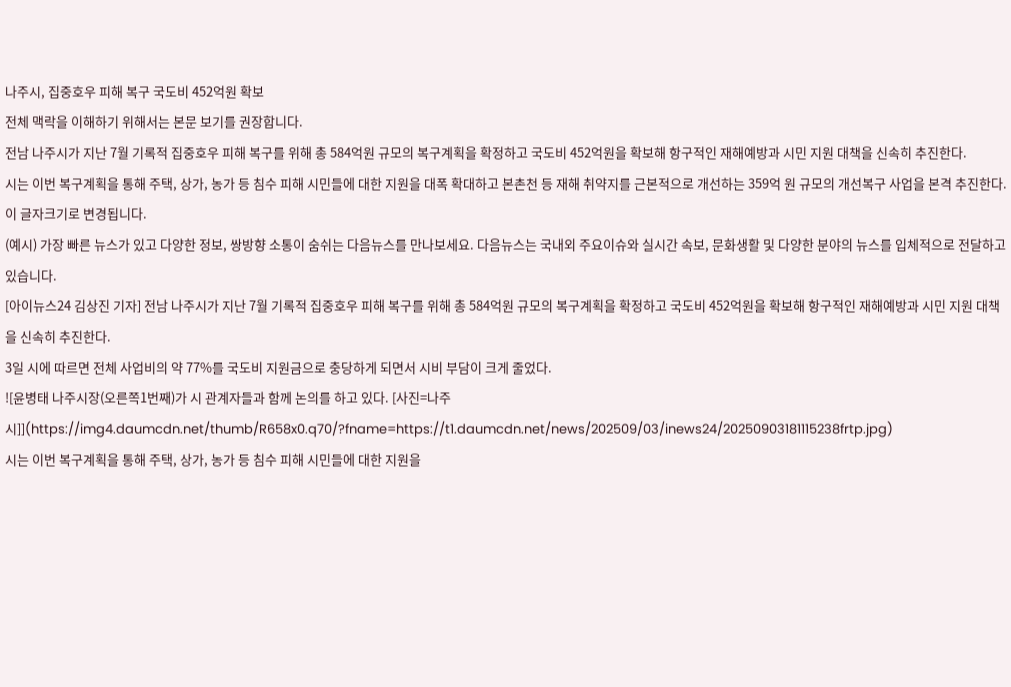나주시, 집중호우 피해 복구 국도비 452억원 확보
전체 맥락을 이해하기 위해서는 본문 보기를 권장합니다.
전남 나주시가 지난 7월 기록적 집중호우 피해 복구를 위해 총 584억원 규모의 복구계획을 확정하고 국도비 452억원을 확보해 항구적인 재해예방과 시민 지원 대책을 신속히 추진한다.
시는 이번 복구계획을 통해 주택, 상가, 농가 등 침수 피해 시민들에 대한 지원을 대폭 확대하고 본촌천 등 재해 취약지를 근본적으로 개선하는 359억 원 규모의 개선복구 사업을 본격 추진한다.
이 글자크기로 변경됩니다.
(예시) 가장 빠른 뉴스가 있고 다양한 정보, 쌍방향 소통이 숨쉬는 다음뉴스를 만나보세요. 다음뉴스는 국내외 주요이슈와 실시간 속보, 문화생활 및 다양한 분야의 뉴스를 입체적으로 전달하고 있습니다.
[아이뉴스24 김상진 기자] 전남 나주시가 지난 7월 기록적 집중호우 피해 복구를 위해 총 584억원 규모의 복구계획을 확정하고 국도비 452억원을 확보해 항구적인 재해예방과 시민 지원 대책을 신속히 추진한다.
3일 시에 따르면 전체 사업비의 약 77%를 국도비 지원금으로 충당하게 되면서 시비 부담이 크게 줄었다.
![윤병태 나주시장(오른쪽1번째)가 시 관계자들과 함께 논의를 하고 있다. [사진=나주시]](https://img4.daumcdn.net/thumb/R658x0.q70/?fname=https://t1.daumcdn.net/news/202509/03/inews24/20250903181115238frtp.jpg)
시는 이번 복구계획을 통해 주택, 상가, 농가 등 침수 피해 시민들에 대한 지원을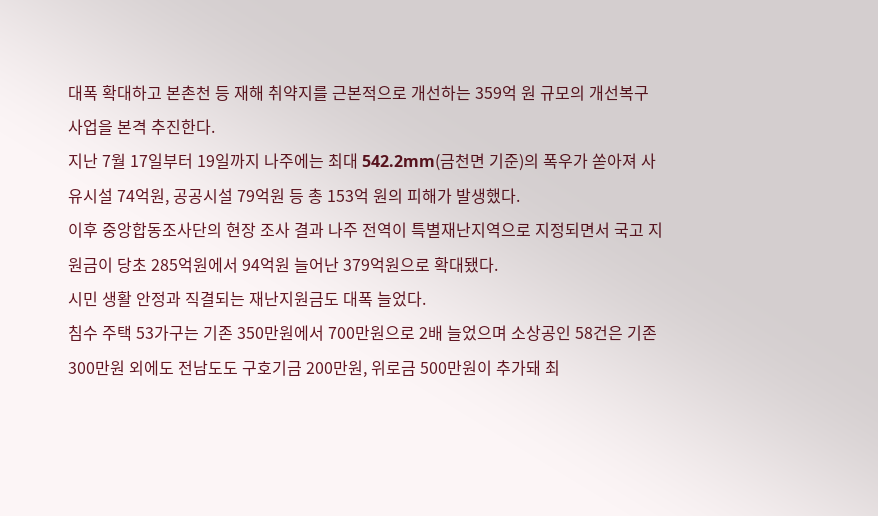대폭 확대하고 본촌천 등 재해 취약지를 근본적으로 개선하는 359억 원 규모의 개선복구 사업을 본격 추진한다.
지난 7월 17일부터 19일까지 나주에는 최대 542.2mm(금천면 기준)의 폭우가 쏟아져 사유시설 74억원, 공공시설 79억원 등 총 153억 원의 피해가 발생했다.
이후 중앙합동조사단의 현장 조사 결과 나주 전역이 특별재난지역으로 지정되면서 국고 지원금이 당초 285억원에서 94억원 늘어난 379억원으로 확대됐다.
시민 생활 안정과 직결되는 재난지원금도 대폭 늘었다.
침수 주택 53가구는 기존 350만원에서 700만원으로 2배 늘었으며 소상공인 58건은 기존 300만원 외에도 전남도도 구호기금 200만원, 위로금 500만원이 추가돼 최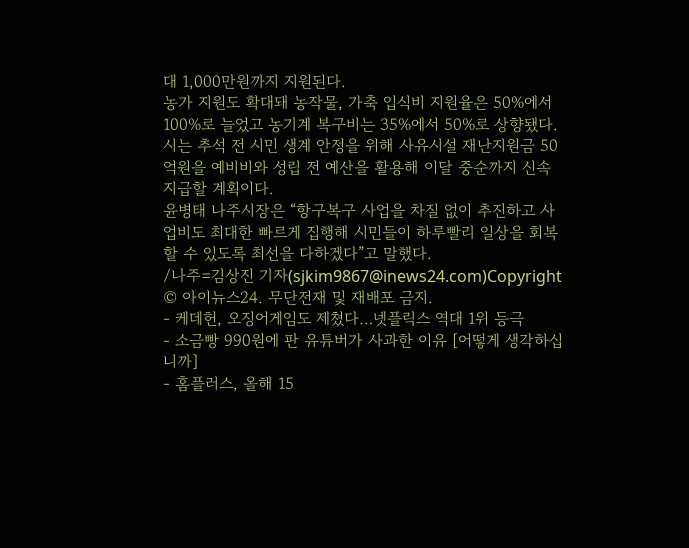대 1,000만원까지 지원된다.
농가 지원도 확대돼 농작물, 가축 입식비 지원율은 50%에서 100%로 늘었고 농기계 복구비는 35%에서 50%로 상향됐다.
시는 추석 전 시민 생계 안정을 위해 사유시설 재난지원금 50억원을 예비비와 성립 전 예산을 활용해 이달 중순까지 신속 지급할 계획이다.
윤병태 나주시장은 “항구복구 사업을 차질 없이 추진하고 사업비도 최대한 빠르게 집행해 시민들이 하루빨리 일상을 회복할 수 있도록 최선을 다하겠다”고 말했다.
/나주=김상진 기자(sjkim9867@inews24.com)Copyright © 아이뉴스24. 무단전재 및 재배포 금지.
- 케데헌, 오징어게임도 제쳤다…넷플릭스 역대 1위 등극
- 소금빵 990원에 판 유튜버가 사과한 이유 [어떻게 생각하십니까]
- 홈플러스, 올해 15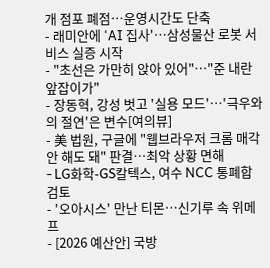개 점포 폐점⋯운영시간도 단축
- 래미안에 'AI 집사'…삼성물산 로봇 서비스 실증 시작
- "초선은 가만히 앉아 있어"…"준 내란 앞잡이가"
- 장동혁, 강성 벗고 '실용 모드'…'극우와의 절연'은 변수[여의뷰]
- 美 법원, 구글에 "웹브라우저 크롬 매각 안 해도 돼" 판결⋯최악 상황 면해
- LG화학-GS칼텍스, 여수 NCC 통폐합 검토
- '오아시스' 만난 티몬⋯신기루 속 위메프
- [2026 예산안] 국방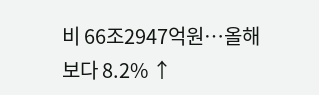비 66조2947억원…올해보다 8.2% ↑